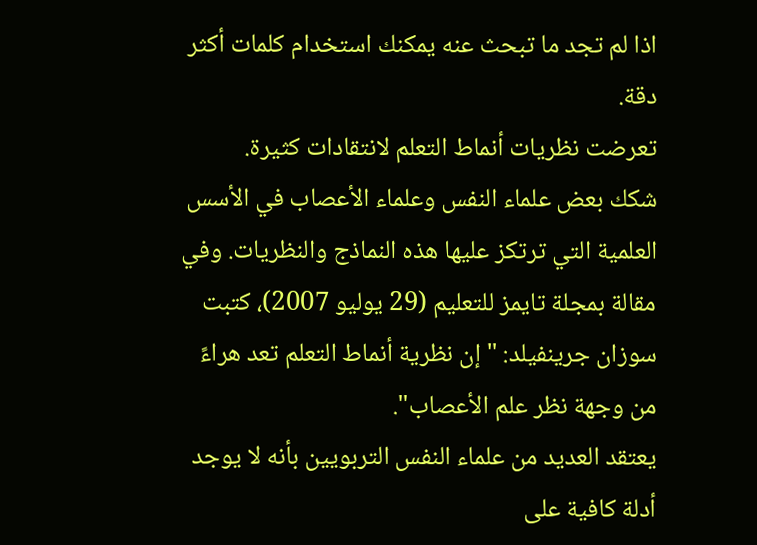اذا لم تجد ما تبحث عنه يمكنك استخدام كلمات أكثر دقة.
تعرضت نظريات أنماط التعلم لانتقادات كثيرة.
شكك بعض علماء النفس وعلماء الأعصاب في الأسس العلمية التي ترتكز عليها هذه النماذج والنظريات. وفي مقالة بمجلة تايمز للتعليم (29 يوليو 2007)، كتبت سوزان جرينفيلد: "إن نظرية أنماط التعلم تعد هراءً من وجهة نظر علم الأعصاب".
يعتقد العديد من علماء النفس التربويين بأنه لا يوجد أدلة كافية على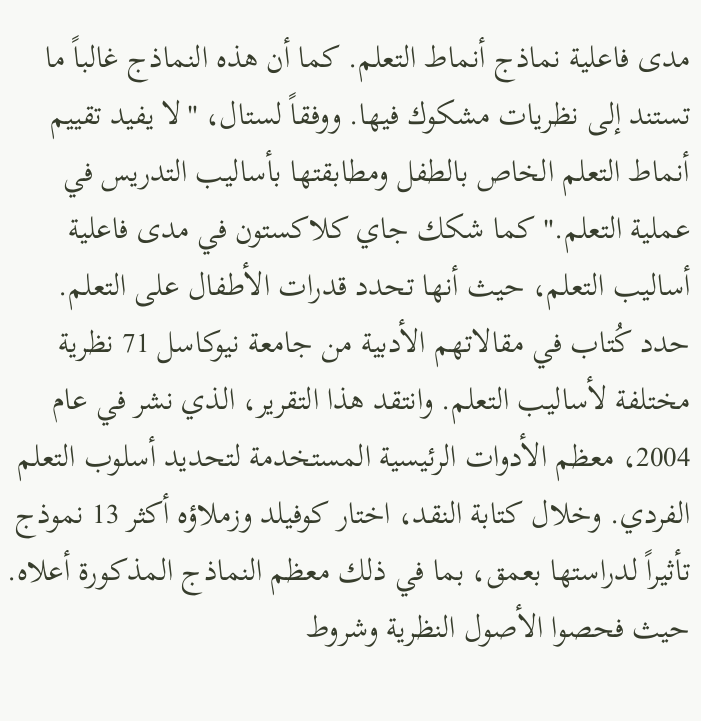مدى فاعلية نماذج أنماط التعلم. كما أن هذه النماذج غالباً ما تستند إلى نظريات مشكوك فيها. ووفقاً لستال، "لا يفيد تقييم أنماط التعلم الخاص بالطفل ومطابقتها بأساليب التدريس في عملية التعلم." كما شكك جاي كلاكستون في مدى فاعلية أساليب التعلم، حيث أنها تحدد قدرات الأطفال على التعلم.
حدد كُتاب في مقالاتهم الأدبية من جامعة نيوكاسل 71 نظرية مختلفة لأساليب التعلم. وانتقد هذا التقرير، الذي نشر في عام 2004، معظم الأدوات الرئيسية المستخدمة لتحديد أسلوب التعلم الفردي. وخلال كتابة النقد، اختار كوفيلد وزملاؤه أكثر 13 نموذج تأثيراً لدراستها بعمق، بما في ذلك معظم النماذج المذكورة أعلاه. حيث فحصوا الأصول النظرية وشروط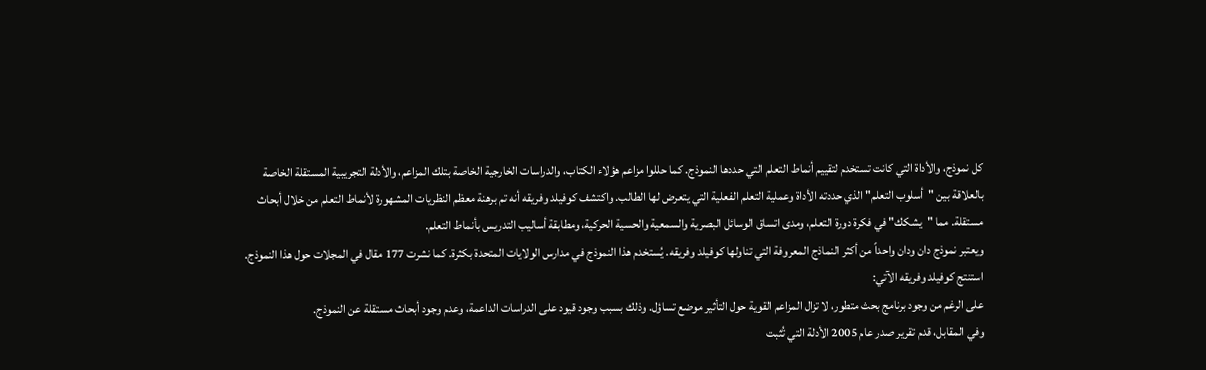كل نموذج، والأداة التي كانت تستخدم لتقييم أنماط التعلم التي حددها النموذج. كما حللوا مزاعم هؤلاء الكتاب، والدراسات الخارجية الخاصة بتلك المزاعم، والأدلة التجريبية المستقلة الخاصة بالعلاقة بين "أسلوب التعلم" الذي حددته الأداة وعملية التعلم الفعلية التي يتعرض لها الطالب. واكتشف كوفيلد وفريقه أنه تم برهنة معظم النظريات المشهورة لأنماط التعلم من خلال أبحاث مستقلة. مما "يشكك" في فكرة دورة التعلم، ومدى اتساق الوسائل البصرية والسمعية والحسية الحركية، ومطابقة أساليب التدريس بأنماط التعلم.
ويعتبر نموذج دان ودان واحداً من أكثر النماذج المعروفة التي تناولها كوفيلد وفريقه. يُستخدم هذا النموذج في مدارس الولايات المتحدة بكثرة. كما نشرت 177 مقال في المجلات حول هذا النموذج. استنتج كوفيلد وفريقه الآتي:
على الرغم من وجود برنامج بحث متطور، لا تزال المزاعم القوية حول التأثير موضع تساؤل. وذلك بسبب وجود قيود على الدراسات الداعمة، وعدم وجود أبحاث مستقلة عن النموذج.
وفي المقابل، قدم تقرير صدر عام 2005 الأدلة التي تُثبت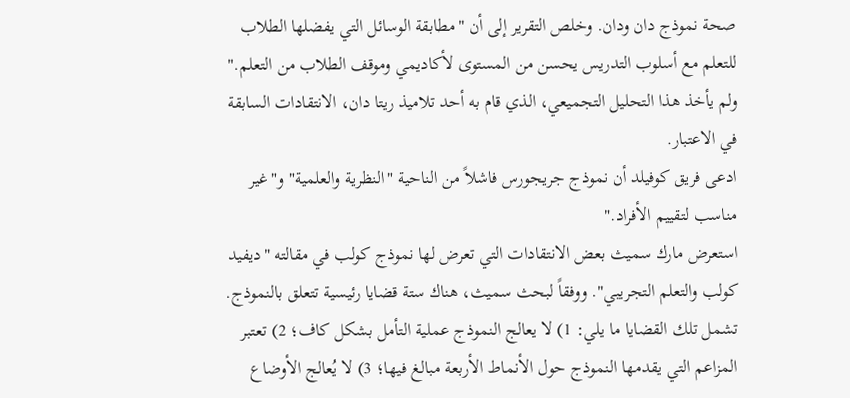صحة نموذج دان ودان. وخلص التقرير إلى أن "مطابقة الوسائل التي يفضلها الطلاب للتعلم مع أسلوب التدريس يحسن من المستوى لأكاديمي وموقف الطلاب من التعلم." ولم يأخذ هذا التحليل التجميعي، الذي قام به أحد تلاميذ ريتا دان، الانتقادات السابقة في الاعتبار.
ادعى فريق كوفيلد أن نموذج جريجورس فاشلاً من الناحية "النظرية والعلمية" و"غير مناسب لتقييم الأفراد."
استعرض مارك سميث بعض الانتقادات التي تعرض لها نموذج كولب في مقالته "ديفيد كولب والتعلم التجريبي". ووفقاً لبحث سميث، هناك ستة قضايا رئيسية تتعلق بالنموذج. تشمل تلك القضايا ما يلي: 1) لا يعالج النموذج عملية التأمل بشكل كاف؛ 2) تعتبر المزاعم التي يقدمها النموذج حول الأنماط الأربعة مبالغ فيها؛ 3) لا يُعالج الأوضاع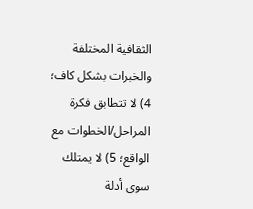الثقافية المختلفة والخبرات بشكل كاف؛ 4) لا تتطابق فكرة المراحل/الخطوات مع الواقع؛ 5) لا يمتلك سوى أدلة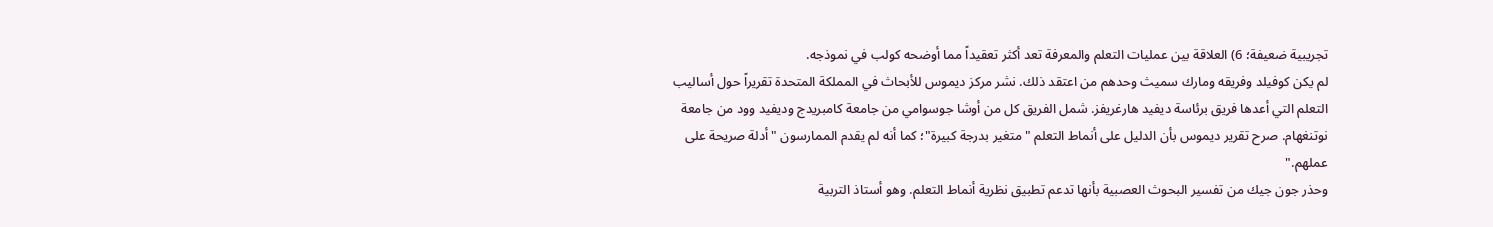تجريبية ضعيفة؛ 6) العلاقة بين عمليات التعلم والمعرفة تعد أكثر تعقيداً مما أوضحه كولب في نموذجه.
لم يكن كوفيلد وفريقه ومارك سميث وحدهم من اعتقد ذلك. نشر مركز ديموس للأبحاث في المملكة المتحدة تقريراً حول أساليب التعلم التي أعدها فريق برئاسة ديفيد هارغريفز. شمل الفريق كل من أوشا جوسوامي من جامعة كامبريدج وديفيد وود من جامعة نوتنغهام. صرح تقرير ديموس بأن الدليل على أنماط التعلم "متغير بدرجة كبيرة"؛ كما أنه لم يقدم الممارسون "أدلة صريحة على عملهم."
وحذر جون جيك من تفسير البحوث العصبية بأنها تدعم تطبيق نظرية أنماط التعلم. وهو أستاذ التربية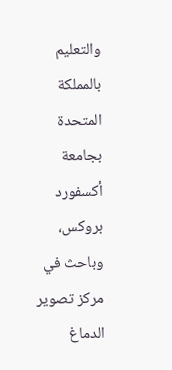والتعليم بالمملكة المتحدة بجامعة أكسفورد بروكس، وباحث في مركز تصوير الدماغ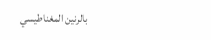بالرنين المغناطيسي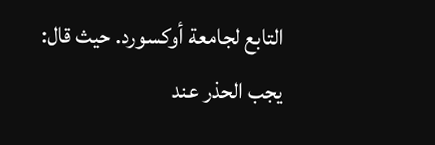التابع لجامعة أوكسورد. حيث قال:
يجب الحذر عند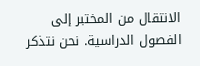الانتقال من المختبر إلى الفصول الدراسية. نحن نتذكر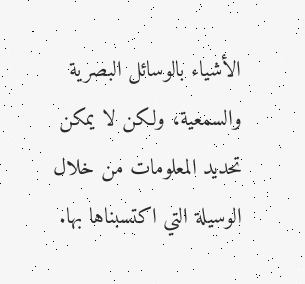الأشياء بالوسائل البصرية والسمعية، ولكن لا يمكن تحديد المعلومات من خلال الوسيلة التي اكتسبناها بها.